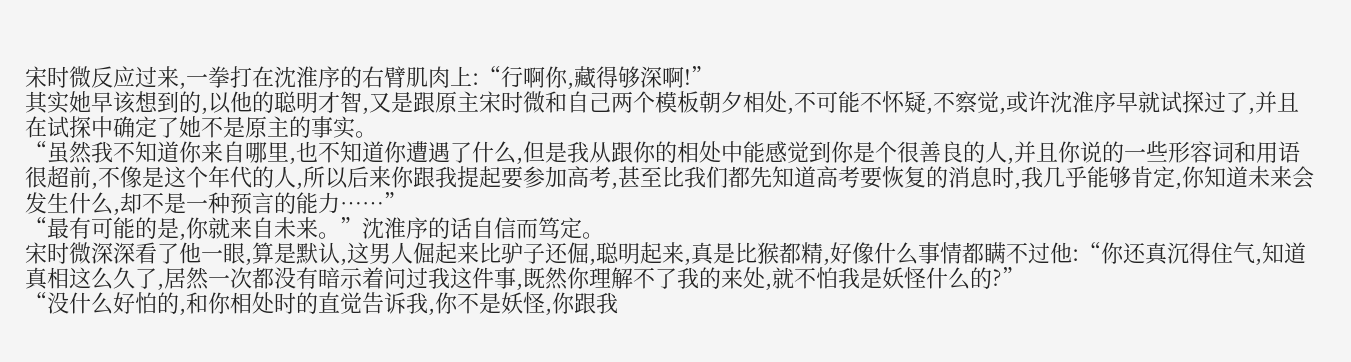宋时微反应过来,一拳打在沈淮序的右臂肌肉上:“行啊你,藏得够深啊!”
其实她早该想到的,以他的聪明才智,又是跟原主宋时微和自己两个模板朝夕相处,不可能不怀疑,不察觉,或许沈淮序早就试探过了,并且在试探中确定了她不是原主的事实。
“虽然我不知道你来自哪里,也不知道你遭遇了什么,但是我从跟你的相处中能感觉到你是个很善良的人,并且你说的一些形容词和用语很超前,不像是这个年代的人,所以后来你跟我提起要参加高考,甚至比我们都先知道高考要恢复的消息时,我几乎能够肯定,你知道未来会发生什么,却不是一种预言的能力……”
“最有可能的是,你就来自未来。”沈淮序的话自信而笃定。
宋时微深深看了他一眼,算是默认,这男人倔起来比驴子还倔,聪明起来,真是比猴都精,好像什么事情都瞒不过他:“你还真沉得住气,知道真相这么久了,居然一次都没有暗示着问过我这件事,既然你理解不了我的来处,就不怕我是妖怪什么的?”
“没什么好怕的,和你相处时的直觉告诉我,你不是妖怪,你跟我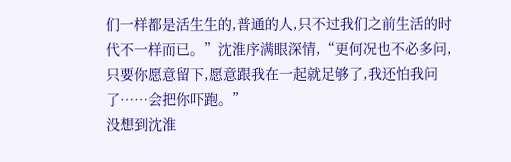们一样都是活生生的,普通的人,只不过我们之前生活的时代不一样而已。”沈淮序满眼深情,“更何况也不必多问,只要你愿意留下,愿意跟我在一起就足够了,我还怕我问了……会把你吓跑。”
没想到沈淮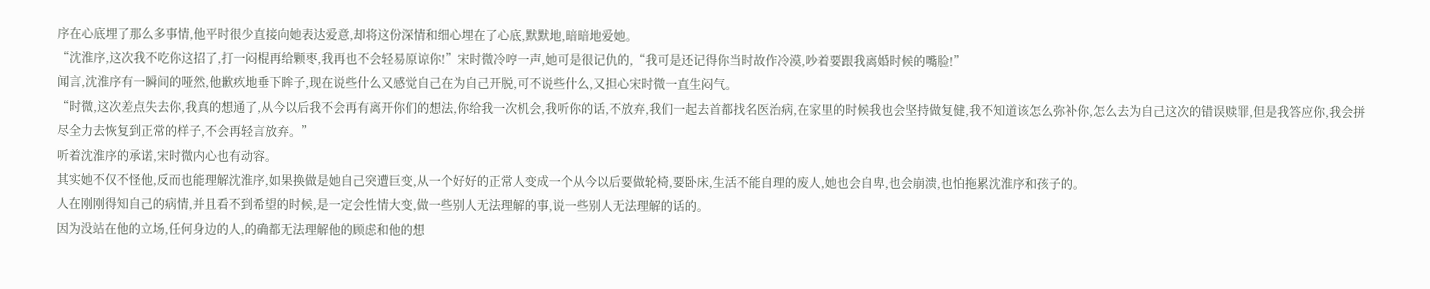序在心底埋了那么多事情,他平时很少直接向她表达爱意,却将这份深情和细心埋在了心底,默默地,暗暗地爱她。
“沈淮序,这次我不吃你这招了,打一闷棍再给颗枣,我再也不会轻易原谅你!”宋时微冷哼一声,她可是很记仇的,“我可是还记得你当时故作冷漠,吵着要跟我离婚时候的嘴脸!”
闻言,沈淮序有一瞬间的哑然,他歉疚地垂下眸子,现在说些什么又感觉自己在为自己开脱,可不说些什么,又担心宋时微一直生闷气。
“时微,这次差点失去你,我真的想通了,从今以后我不会再有离开你们的想法,你给我一次机会,我听你的话,不放弃,我们一起去首都找名医治病,在家里的时候我也会坚持做复健,我不知道该怎么弥补你,怎么去为自己这次的错误赎罪,但是我答应你,我会拼尽全力去恢复到正常的样子,不会再轻言放弃。”
听着沈淮序的承诺,宋时微内心也有动容。
其实她不仅不怪他,反而也能理解沈淮序,如果换做是她自己突遭巨变,从一个好好的正常人变成一个从今以后要做轮椅,要卧床,生活不能自理的废人,她也会自卑,也会崩溃,也怕拖累沈淮序和孩子的。
人在刚刚得知自己的病情,并且看不到希望的时候,是一定会性情大变,做一些别人无法理解的事,说一些别人无法理解的话的。
因为没站在他的立场,任何身边的人,的确都无法理解他的顾虑和他的想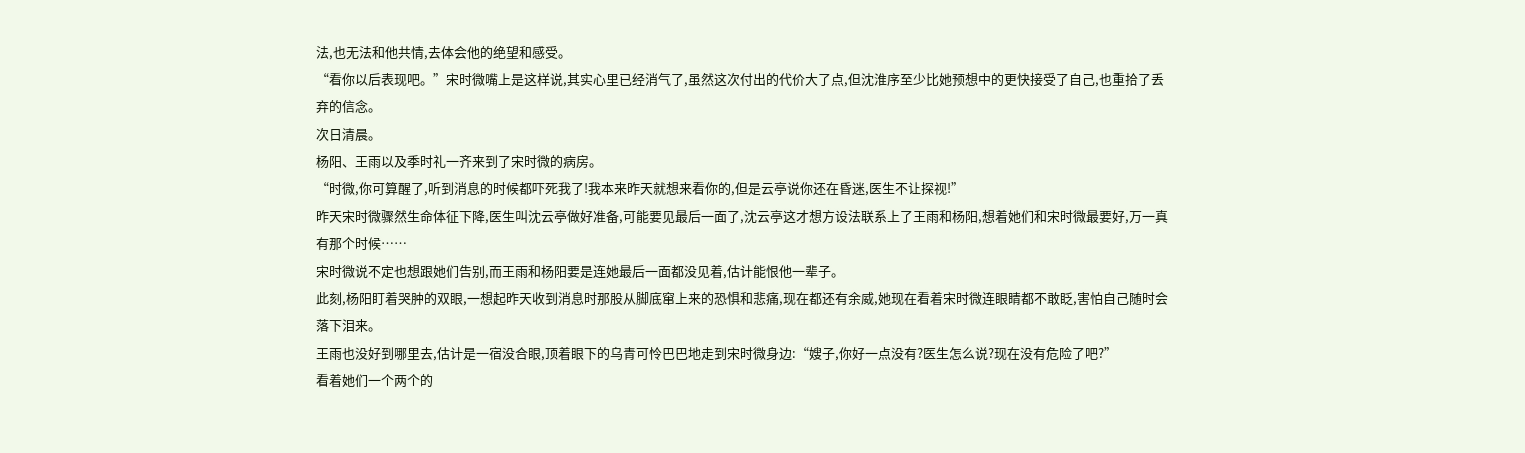法,也无法和他共情,去体会他的绝望和感受。
“看你以后表现吧。”宋时微嘴上是这样说,其实心里已经消气了,虽然这次付出的代价大了点,但沈淮序至少比她预想中的更快接受了自己,也重拾了丢弃的信念。
次日清晨。
杨阳、王雨以及季时礼一齐来到了宋时微的病房。
“时微,你可算醒了,听到消息的时候都吓死我了!我本来昨天就想来看你的,但是云亭说你还在昏迷,医生不让探视!”
昨天宋时微骤然生命体征下降,医生叫沈云亭做好准备,可能要见最后一面了,沈云亭这才想方设法联系上了王雨和杨阳,想着她们和宋时微最要好,万一真有那个时候……
宋时微说不定也想跟她们告别,而王雨和杨阳要是连她最后一面都没见着,估计能恨他一辈子。
此刻,杨阳盯着哭肿的双眼,一想起昨天收到消息时那股从脚底窜上来的恐惧和悲痛,现在都还有余威,她现在看着宋时微连眼睛都不敢眨,害怕自己随时会落下泪来。
王雨也没好到哪里去,估计是一宿没合眼,顶着眼下的乌青可怜巴巴地走到宋时微身边:“嫂子,你好一点没有?医生怎么说?现在没有危险了吧?”
看着她们一个两个的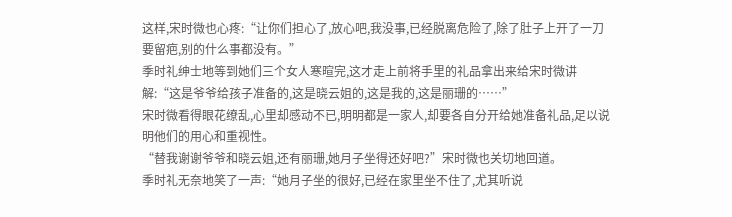这样,宋时微也心疼:“让你们担心了,放心吧,我没事,已经脱离危险了,除了肚子上开了一刀要留疤,别的什么事都没有。”
季时礼绅士地等到她们三个女人寒暄完,这才走上前将手里的礼品拿出来给宋时微讲解:“这是爷爷给孩子准备的,这是晓云姐的,这是我的,这是丽珊的……”
宋时微看得眼花缭乱,心里却感动不已,明明都是一家人,却要各自分开给她准备礼品,足以说明他们的用心和重视性。
“替我谢谢爷爷和晓云姐,还有丽珊,她月子坐得还好吧?”宋时微也关切地回道。
季时礼无奈地笑了一声:“她月子坐的很好,已经在家里坐不住了,尤其听说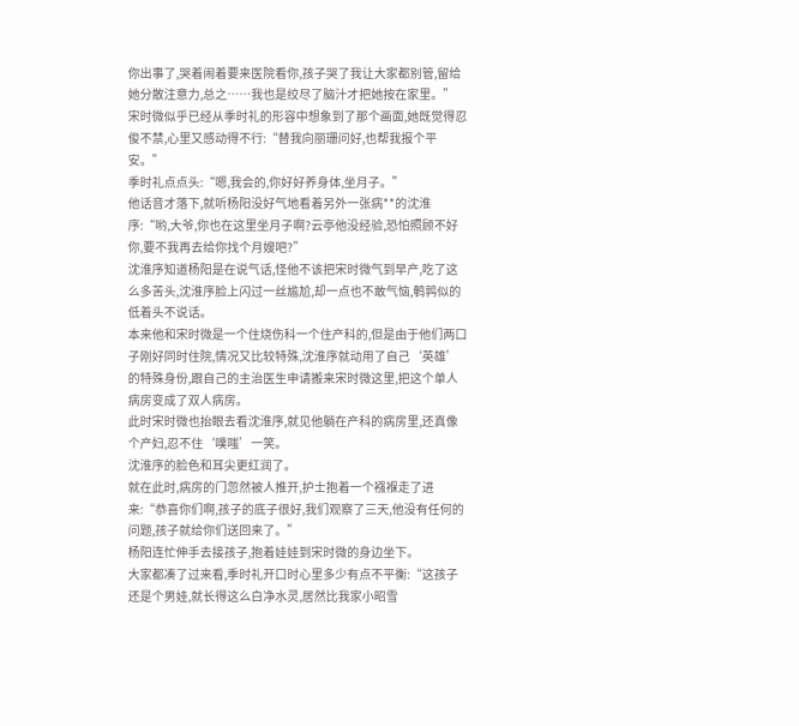你出事了,哭着闹着要来医院看你,孩子哭了我让大家都别管,留给她分散注意力,总之……我也是绞尽了脑汁才把她按在家里。”
宋时微似乎已经从季时礼的形容中想象到了那个画面,她既觉得忍俊不禁,心里又感动得不行:“替我向丽珊问好,也帮我报个平安。”
季时礼点点头:“嗯,我会的,你好好养身体,坐月子。”
他话音才落下,就听杨阳没好气地看着另外一张病**的沈淮序:“哟,大爷,你也在这里坐月子啊?云亭他没经验,恐怕照顾不好你,要不我再去给你找个月嫂吧?”
沈淮序知道杨阳是在说气话,怪他不该把宋时微气到早产,吃了这么多苦头,沈淮序脸上闪过一丝尴尬,却一点也不敢气恼,鹌鹑似的低着头不说话。
本来他和宋时微是一个住烧伤科一个住产科的,但是由于他们两口子刚好同时住院,情况又比较特殊,沈淮序就动用了自己‘英雄’的特殊身份,跟自己的主治医生申请搬来宋时微这里,把这个单人病房变成了双人病房。
此时宋时微也抬眼去看沈淮序,就见他躺在产科的病房里,还真像个产妇,忍不住‘噗嗤’一笑。
沈淮序的脸色和耳尖更红润了。
就在此时,病房的门忽然被人推开,护士抱着一个襁褓走了进来:“恭喜你们啊,孩子的底子很好,我们观察了三天,他没有任何的问题,孩子就给你们送回来了。”
杨阳连忙伸手去接孩子,抱着娃娃到宋时微的身边坐下。
大家都凑了过来看,季时礼开口时心里多少有点不平衡:“这孩子还是个男娃,就长得这么白净水灵,居然比我家小昭雪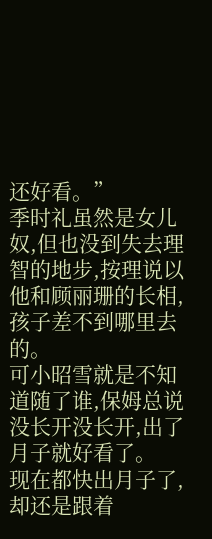还好看。”
季时礼虽然是女儿奴,但也没到失去理智的地步,按理说以他和顾丽珊的长相,孩子差不到哪里去的。
可小昭雪就是不知道随了谁,保姆总说没长开没长开,出了月子就好看了。
现在都快出月子了,却还是跟着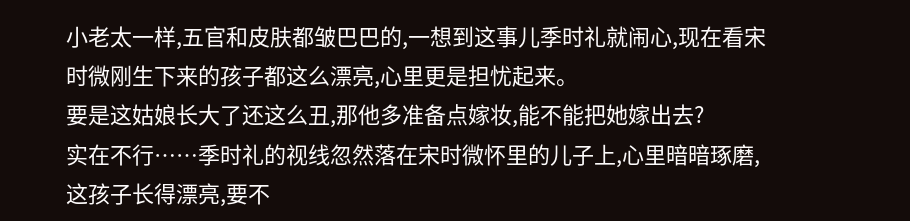小老太一样,五官和皮肤都皱巴巴的,一想到这事儿季时礼就闹心,现在看宋时微刚生下来的孩子都这么漂亮,心里更是担忧起来。
要是这姑娘长大了还这么丑,那他多准备点嫁妆,能不能把她嫁出去?
实在不行……季时礼的视线忽然落在宋时微怀里的儿子上,心里暗暗琢磨,这孩子长得漂亮,要不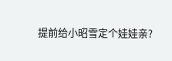提前给小昭雪定个娃娃亲?